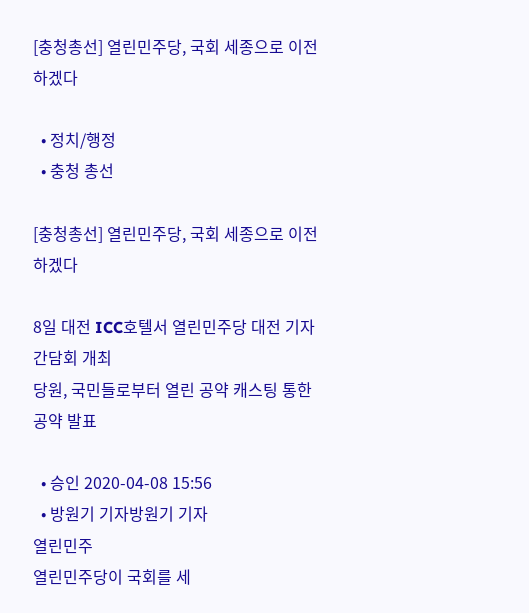[충청총선] 열린민주당, 국회 세종으로 이전하겠다

  • 정치/행정
  • 충청 총선

[충청총선] 열린민주당, 국회 세종으로 이전하겠다

8일 대전 ICC호텔서 열린민주당 대전 기자간담회 개최
당원, 국민들로부터 열린 공약 캐스팅 통한 공약 발표

  • 승인 2020-04-08 15:56
  • 방원기 기자방원기 기자
열린민주
열린민주당이 국회를 세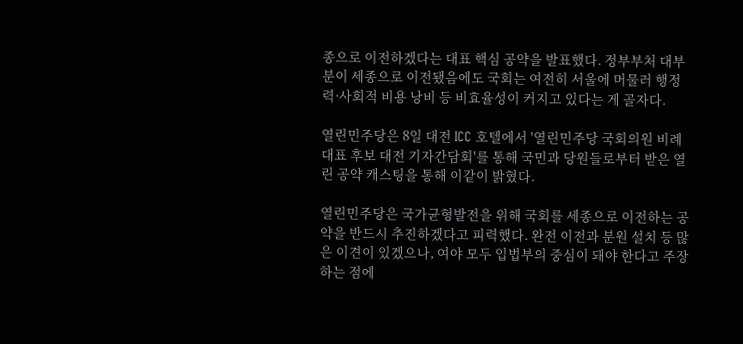종으로 이전하겠다는 대표 핵심 공약을 발표했다. 정부부처 대부분이 세종으로 이전됐음에도 국회는 여전히 서울에 머물러 행정력·사회적 비용 낭비 등 비효율성이 커지고 있다는 게 골자다.

열린민주당은 8일 대전 ICC 호텔에서 '열린민주당 국회의원 비례대표 후보 대전 기자간담회'를 통해 국민과 당원들로부터 받은 열린 공약 캐스팅을 통해 이같이 밝혔다.

열린민주당은 국가균형발전을 위해 국회를 세종으로 이전하는 공약을 반드시 추진하겠다고 피력했다. 완전 이전과 분원 설치 등 많은 이견이 있겠으나, 여야 모두 입법부의 중심이 돼야 한다고 주장하는 점에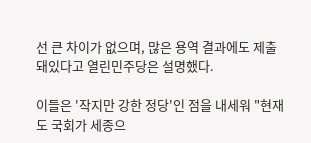선 큰 차이가 없으며, 많은 용역 결과에도 제출돼있다고 열린민주당은 설명했다.

이들은 '작지만 강한 정당'인 점을 내세워 "현재도 국회가 세종으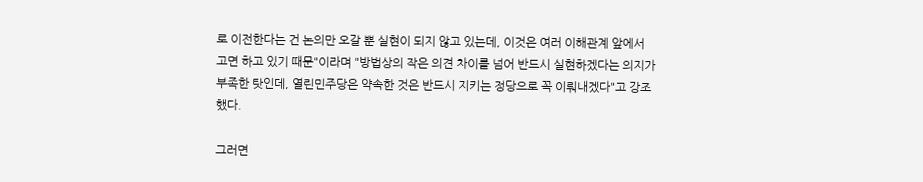로 이전한다는 건 논의만 오갈 뿐 실현이 되지 않고 있는데, 이것은 여러 이해관계 앞에서 고면 하고 있기 때문"이라며 "방법상의 작은 의견 차이를 넘어 반드시 실현하겠다는 의지가 부족한 탓인데, 열린민주당은 약속한 것은 반드시 지키는 정당으로 꼭 이뤄내겠다"고 강조했다.

그러면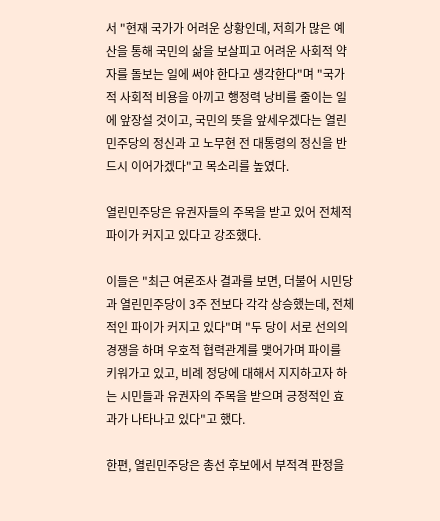서 "현재 국가가 어려운 상황인데, 저희가 많은 예산을 통해 국민의 삶을 보살피고 어려운 사회적 약자를 돌보는 일에 써야 한다고 생각한다"며 "국가적 사회적 비용을 아끼고 행정력 낭비를 줄이는 일에 앞장설 것이고, 국민의 뜻을 앞세우겠다는 열린민주당의 정신과 고 노무현 전 대통령의 정신을 반드시 이어가겠다"고 목소리를 높였다.

열린민주당은 유권자들의 주목을 받고 있어 전체적 파이가 커지고 있다고 강조했다.

이들은 "최근 여론조사 결과를 보면, 더불어 시민당과 열린민주당이 3주 전보다 각각 상승했는데, 전체적인 파이가 커지고 있다"며 "두 당이 서로 선의의 경쟁을 하며 우호적 협력관계를 맺어가며 파이를 키워가고 있고, 비례 정당에 대해서 지지하고자 하는 시민들과 유권자의 주목을 받으며 긍정적인 효과가 나타나고 있다"고 했다.

한편, 열린민주당은 총선 후보에서 부적격 판정을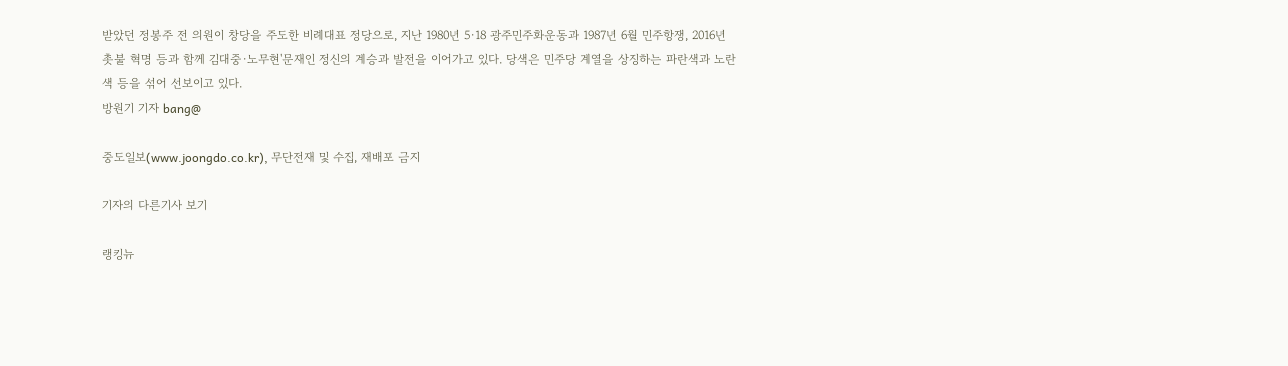받았던 정봉주 전 의원이 창당을 주도한 비례대표 정당으로, 지난 1980년 5·18 광주민주화운동과 1987년 6월 민주항쟁, 2016년 촛불 혁명 등과 함께 김대중·노무현'문재인 정신의 계승과 발전을 이어가고 있다. 당색은 민주당 계열을 상징하는 파란색과 노란색 등을 섞어 선보이고 있다.
방원기 기자 bang@

중도일보(www.joongdo.co.kr), 무단전재 및 수집, 재배포 금지

기자의 다른기사 보기

랭킹뉴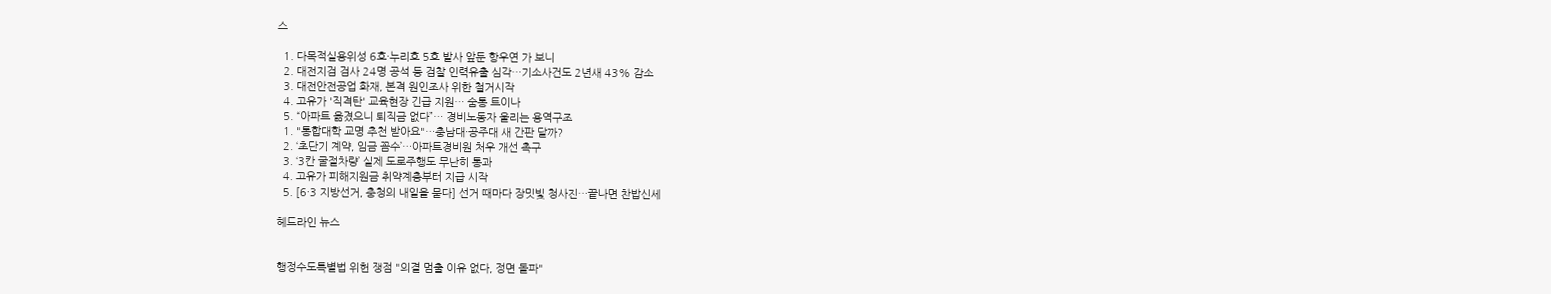스

  1. 다목적실용위성 6호·누리호 5호 발사 앞둔 항우연 가 보니
  2. 대전지검 검사 24명 공석 등 검찰 인력유출 심각…기소사건도 2년새 43% 감소
  3. 대전안전공업 화재, 본격 원인조사 위한 철거시작
  4. 고유가 '직격탄' 교육현장 긴급 지원… 숨통 트이나
  5. “아파트 옮겼으니 퇴직금 없다”… 경비노동자 울리는 용역구조
  1. "통합대학 교명 추천 받아요"…충남대·공주대 새 간판 달까?
  2. ‘초단기 계약, 임금 꼼수’…아파트경비원 처우 개선 촉구
  3. ‘3칸 굴절차량’ 실제 도로주행도 무난히 통과
  4. 고유가 피해지원금 취약계층부터 지급 시작
  5. [6·3 지방선거, 충청의 내일을 묻다] 선거 때마다 장밋빛 청사진…끝나면 찬밥신세

헤드라인 뉴스


행정수도특별법 위헌 쟁점 "의결 멈출 이유 없다, 정면 돌파"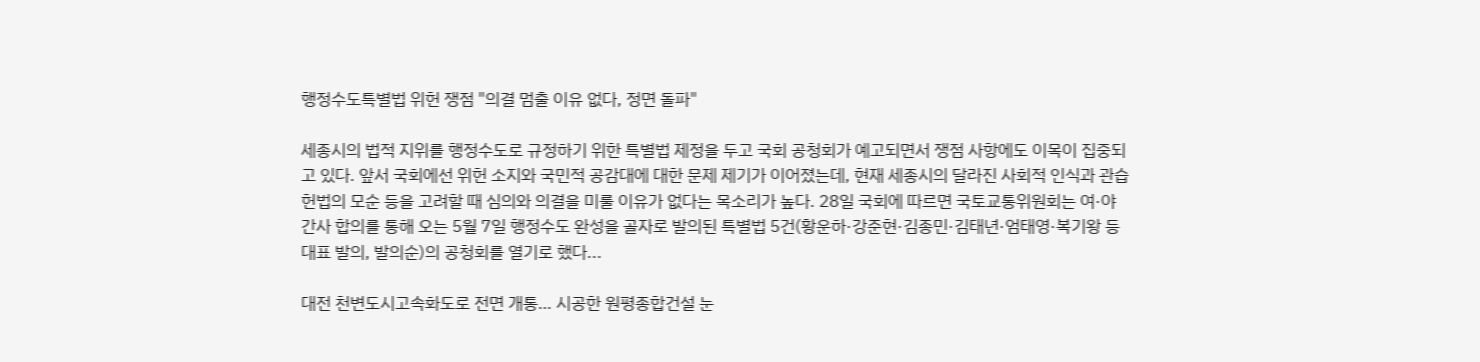행정수도특별법 위헌 쟁점 "의결 멈출 이유 없다, 정면 돌파"

세종시의 법적 지위를 행정수도로 규정하기 위한 특별법 제정을 두고 국회 공청회가 예고되면서 쟁점 사항에도 이목이 집중되고 있다. 앞서 국회에선 위헌 소지와 국민적 공감대에 대한 문제 제기가 이어졌는데, 현재 세종시의 달라진 사회적 인식과 관습 헌법의 모순 등을 고려할 때 심의와 의결을 미룰 이유가 없다는 목소리가 높다. 28일 국회에 따르면 국토교통위원회는 여·야 간사 합의를 통해 오는 5월 7일 행정수도 완성을 골자로 발의된 특별법 5건(황운하·강준현·김종민·김태년·엄태영·복기왕 등 대표 발의, 발의순)의 공청회를 열기로 했다...

대전 천변도시고속화도로 전면 개통… 시공한 원평종합건설 눈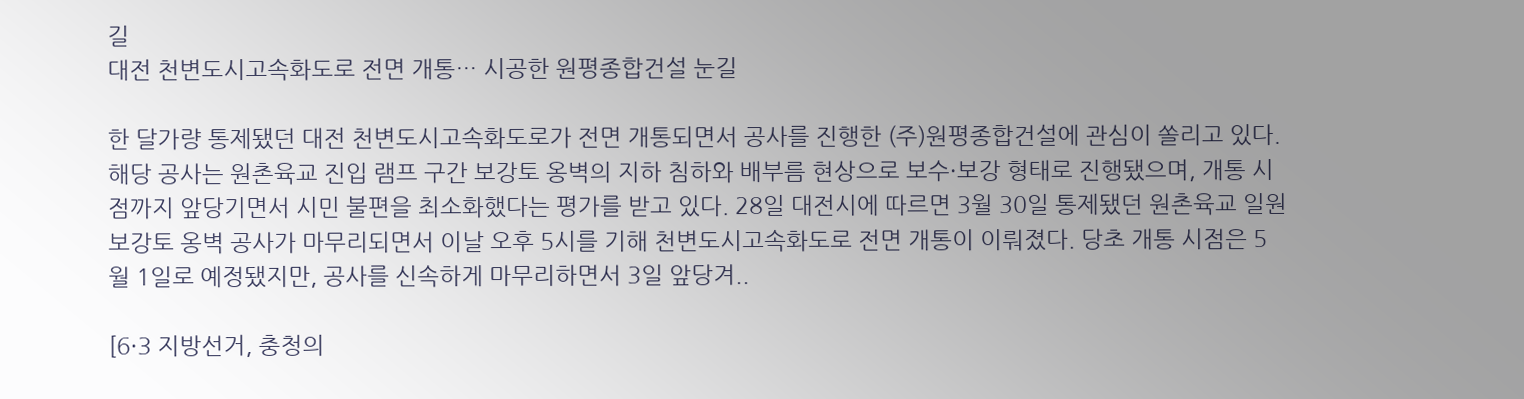길
대전 천변도시고속화도로 전면 개통… 시공한 원평종합건설 눈길

한 달가량 통제됐던 대전 천변도시고속화도로가 전면 개통되면서 공사를 진행한 (주)원평종합건설에 관심이 쏠리고 있다. 해당 공사는 원촌육교 진입 램프 구간 보강토 옹벽의 지하 침하와 배부름 현상으로 보수·보강 형태로 진행됐으며, 개통 시점까지 앞당기면서 시민 불편을 최소화했다는 평가를 받고 있다. 28일 대전시에 따르면 3월 30일 통제됐던 원촌육교 일원 보강토 옹벽 공사가 마무리되면서 이날 오후 5시를 기해 천변도시고속화도로 전면 개통이 이뤄졌다. 당초 개통 시점은 5월 1일로 예정됐지만, 공사를 신속하게 마무리하면서 3일 앞당겨..

[6·3 지방선거, 충청의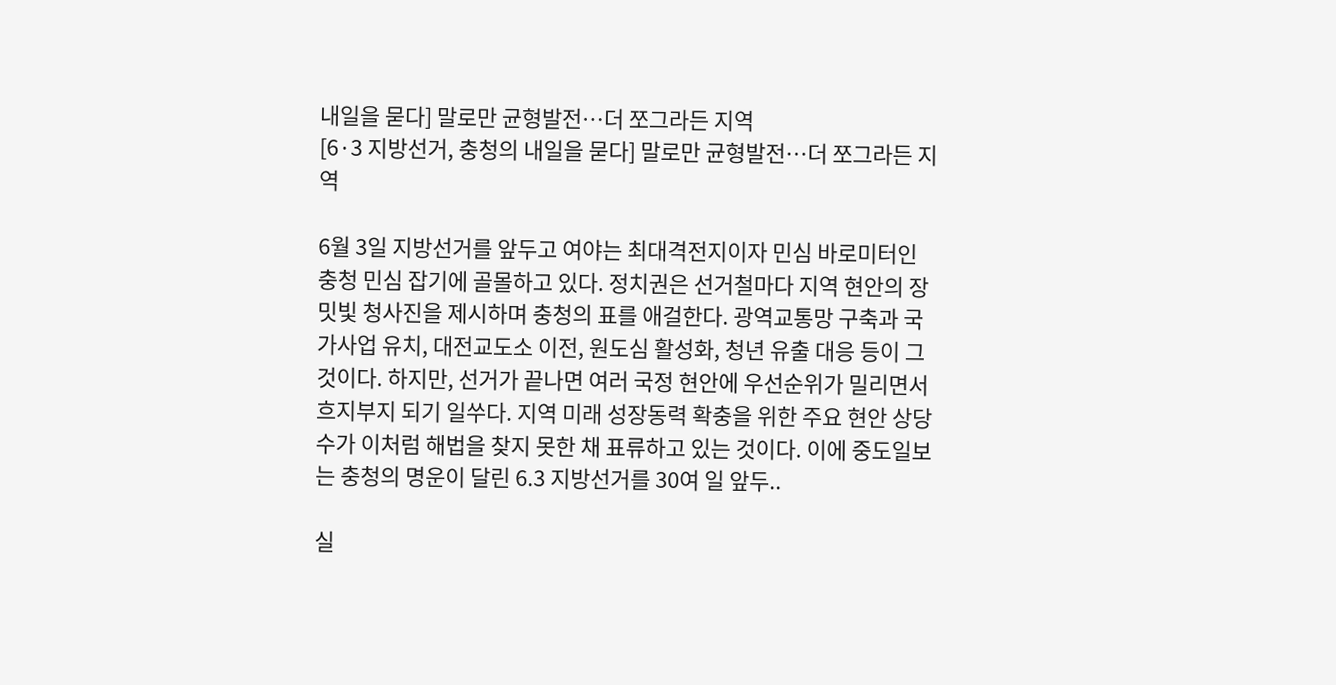내일을 묻다] 말로만 균형발전…더 쪼그라든 지역
[6·3 지방선거, 충청의 내일을 묻다] 말로만 균형발전…더 쪼그라든 지역

6월 3일 지방선거를 앞두고 여야는 최대격전지이자 민심 바로미터인 충청 민심 잡기에 골몰하고 있다. 정치권은 선거철마다 지역 현안의 장밋빛 청사진을 제시하며 충청의 표를 애걸한다. 광역교통망 구축과 국가사업 유치, 대전교도소 이전, 원도심 활성화, 청년 유출 대응 등이 그것이다. 하지만, 선거가 끝나면 여러 국정 현안에 우선순위가 밀리면서 흐지부지 되기 일쑤다. 지역 미래 성장동력 확충을 위한 주요 현안 상당수가 이처럼 해법을 찾지 못한 채 표류하고 있는 것이다. 이에 중도일보는 충청의 명운이 달린 6.3 지방선거를 30여 일 앞두..

실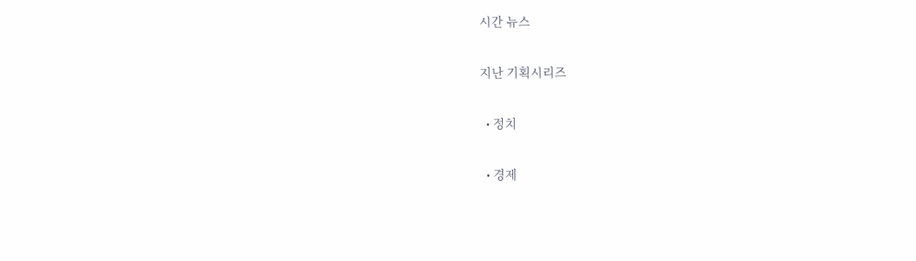시간 뉴스

지난 기획시리즈

  • 정치

  • 경제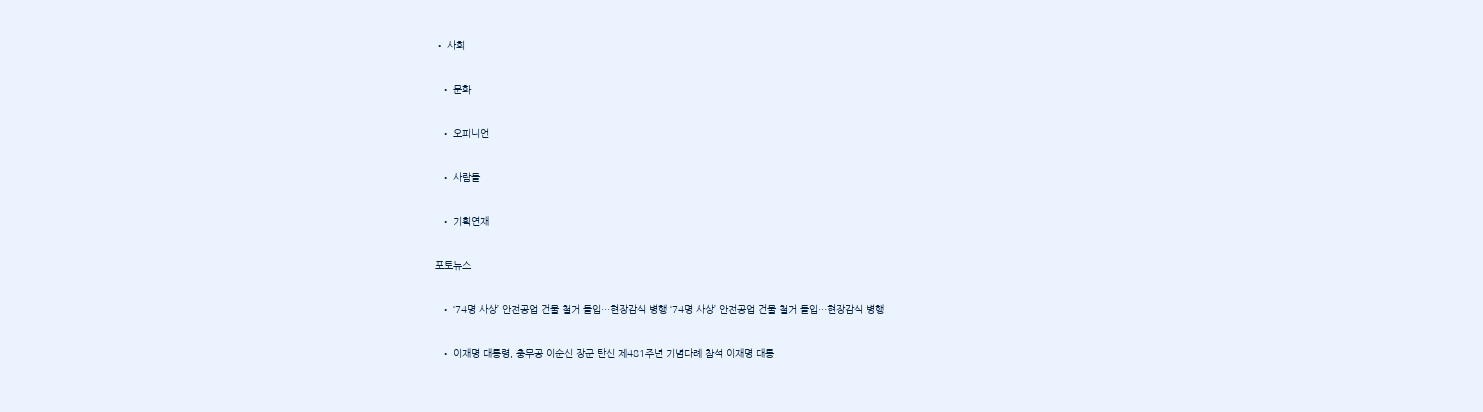• 사회

  • 문화

  • 오피니언

  • 사람들

  • 기획연재

포토뉴스

  • ‘74명 사상’ 안전공업 건물 철거 돌입…현장감식 병행 ‘74명 사상’ 안전공업 건물 철거 돌입…현장감식 병행

  • 이재명 대통령, 충무공 이순신 장군 탄신 제481주년 기념다례 참석 이재명 대통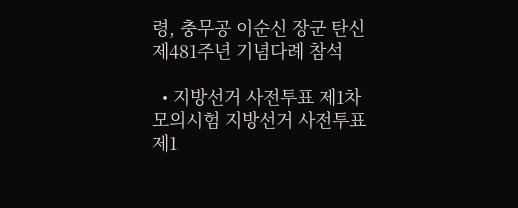령, 충무공 이순신 장군 탄신 제481주년 기념다례 참석

  • 지방선거 사전투표 제1차 모의시험 지방선거 사전투표 제1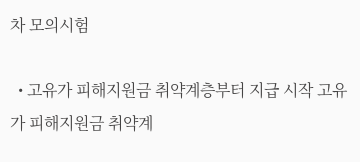차 모의시험

  • 고유가 피해지원금 취약계층부터 지급 시작 고유가 피해지원금 취약계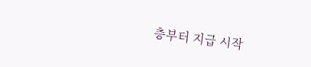층부터 지급 시작